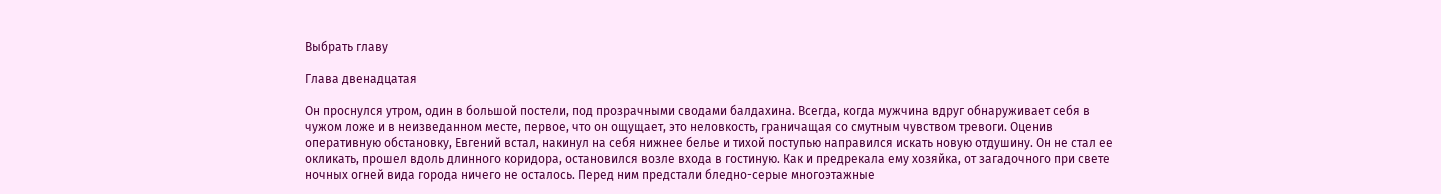Выбрать главу

Глава двенадцатая

Он проснулся утром, один в большой постели, под прозрачными сводами балдахина. Всегда, когда мужчина вдруг обнаруживает себя в чужом ложе и в неизведанном месте, первое, что он ощущает, это неловкость, граничащая со смутным чувством тревоги. Оценив оперативную обстановку, Евгений встал, накинул на себя нижнее белье и тихой поступью направился искать новую отдушину. Он не стал ее окликать, прошел вдоль длинного коридора, остановился возле входа в гостиную. Как и предрекала ему хозяйка, от загадочного при свете ночных огней вида города ничего не осталось. Перед ним предстали бледно-серые многоэтажные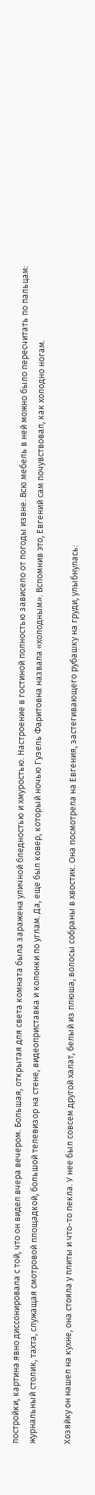постройки, картина явно диссонировала с той, что он видел вчера вечером. Большая, открытая для света комната была заражена уличной бледностью и хмуростью. Настроение в гостиной полностью зависело от погоды извне. Всю мебель в ней можно было пересчитать по пальцам: журнальный столик, тахта, служащая смотровой площадкой, большой телевизор на стене, видеоприставка и колонки по углам. Да, еще был ковер, который ночью Гузель Фаритовна назвала «холодным». Вспомнив это, Евгений сам почувствовал, как холодно ногам.

Хозяйку он нашел на кухне, она стояла у плиты и что-то пекла. У нее был совсем другой халат, белый из плюша, волосы собраны в хвостик. Она посмотрела на Евгения, застегивающего рубашку на груди, улыбнулась: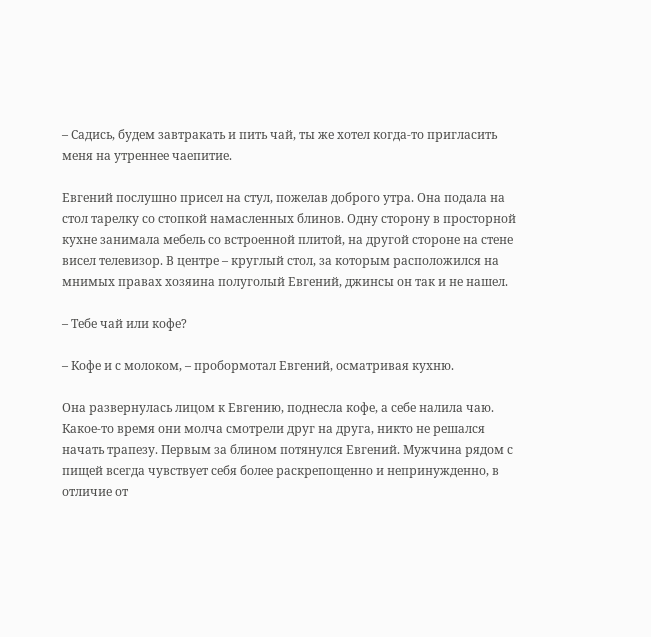– Садись, будем завтракать и пить чай, ты же хотел когда-то пригласить меня на утреннее чаепитие.

Евгений послушно присел на стул, пожелав доброго утра. Она подала на стол тарелку со стопкой намасленных блинов. Одну сторону в просторной кухне занимала мебель со встроенной плитой, на другой стороне на стене висел телевизор. В центре – круглый стол, за которым расположился на мнимых правах хозяина полуголый Евгений, джинсы он так и не нашел.

– Тебе чай или кофе?

– Кофе и с молоком, – пробормотал Евгений, осматривая кухню.

Она развернулась лицом к Евгению, поднесла кофе, а себе налила чаю. Какое-то время они молча смотрели друг на друга, никто не решался начать трапезу. Первым за блином потянулся Евгений. Мужчина рядом с пищей всегда чувствует себя более раскрепощенно и непринужденно, в отличие от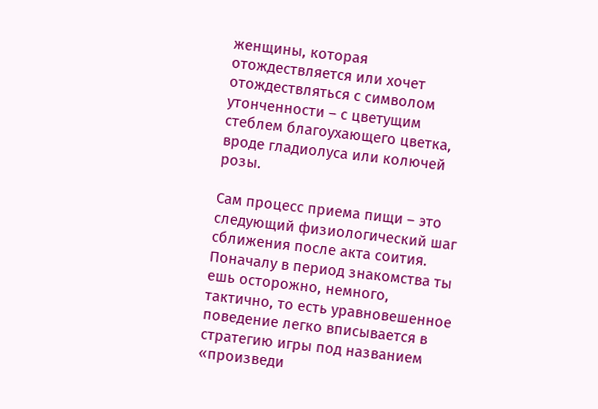женщины, которая отождествляется или хочет отождествляться с символом утонченности – с цветущим стеблем благоухающего цветка, вроде гладиолуса или колючей розы.

Сам процесс приема пищи – это следующий физиологический шаг сближения после акта соития. Поначалу в период знакомства ты ешь осторожно, немного, тактично, то есть уравновешенное поведение легко вписывается в стратегию игры под названием «произведи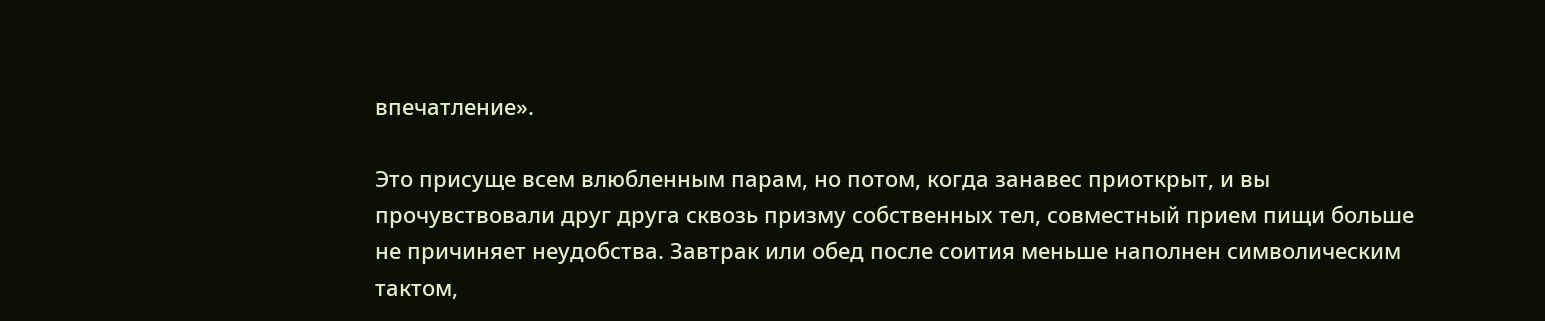впечатление».

Это присуще всем влюбленным парам, но потом, когда занавес приоткрыт, и вы прочувствовали друг друга сквозь призму собственных тел, совместный прием пищи больше не причиняет неудобства. Завтрак или обед после соития меньше наполнен символическим тактом,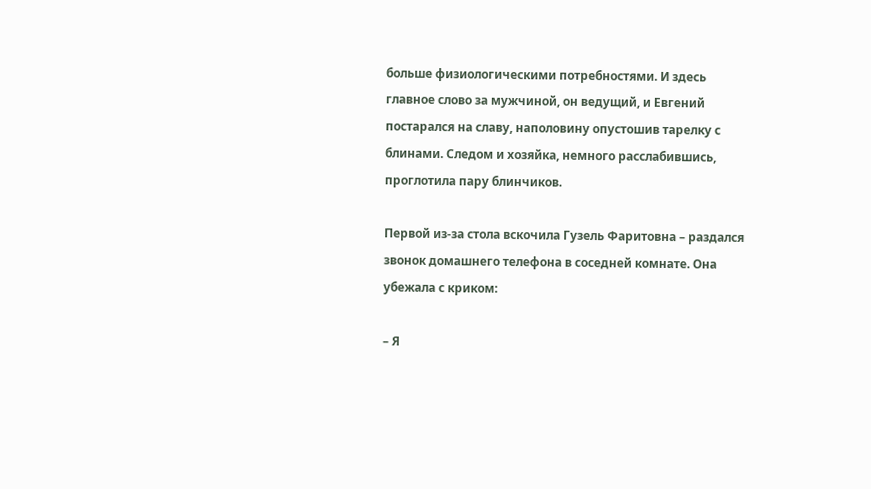больше физиологическими потребностями. И здесь главное слово за мужчиной, он ведущий, и Евгений постарался на славу, наполовину опустошив тарелку с блинами. Следом и хозяйка, немного расслабившись, проглотила пару блинчиков.

Первой из-за стола вскочила Гузель Фаритовна – раздался звонок домашнего телефона в соседней комнате. Она убежала с криком:

– Я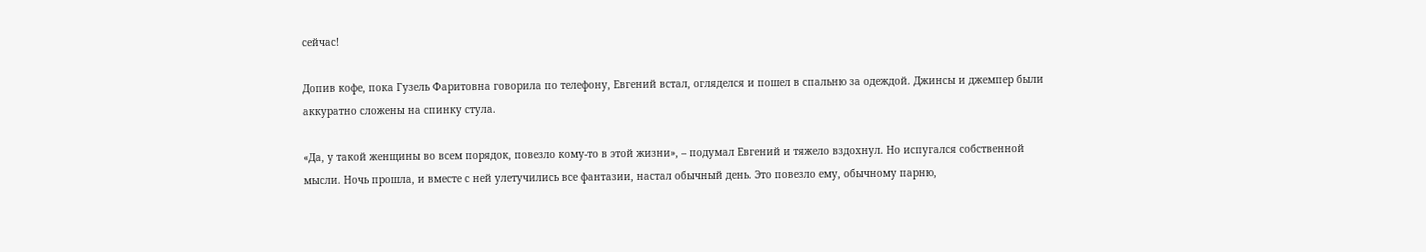сейчас!

Допив кофе, пока Гузель Фаритовна говорила по телефону, Евгений встал, огляделся и пошел в спальню за одеждой. Джинсы и джемпер были аккуратно сложены на спинку стула.

«Да, у такой женщины во всем порядок, повезло кому-то в этой жизни», – подумал Евгений и тяжело вздохнул. Но испугался собственной мысли. Ночь прошла, и вместе с ней улетучились все фантазии, настал обычный день. Это повезло ему, обычному парню,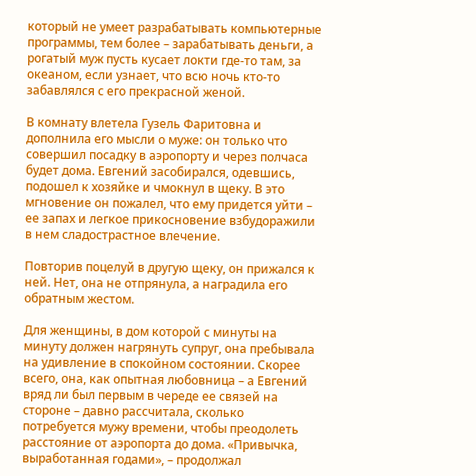который не умеет разрабатывать компьютерные программы, тем более – зарабатывать деньги, а рогатый муж пусть кусает локти где-то там, за океаном, если узнает, что всю ночь кто-то забавлялся с его прекрасной женой.

В комнату влетела Гузель Фаритовна и дополнила его мысли о муже: он только что совершил посадку в аэропорту и через полчаса будет дома. Евгений засобирался, одевшись, подошел к хозяйке и чмокнул в щеку. В это мгновение он пожалел, что ему придется уйти – ее запах и легкое прикосновение взбудоражили в нем сладострастное влечение.

Повторив поцелуй в другую щеку, он прижался к ней. Нет, она не отпрянула, а наградила его обратным жестом.

Для женщины, в дом которой с минуты на минуту должен нагрянуть супруг, она пребывала на удивление в спокойном состоянии. Скорее всего, она, как опытная любовница – а Евгений вряд ли был первым в череде ее связей на стороне – давно рассчитала, сколько потребуется мужу времени, чтобы преодолеть расстояние от аэропорта до дома. «Привычка, выработанная годами», – продолжал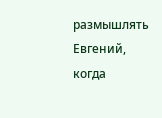размышлять Евгений, когда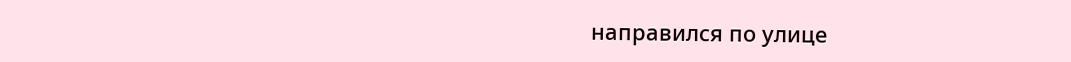направился по улице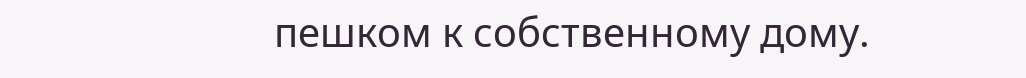пешком к собственному дому.